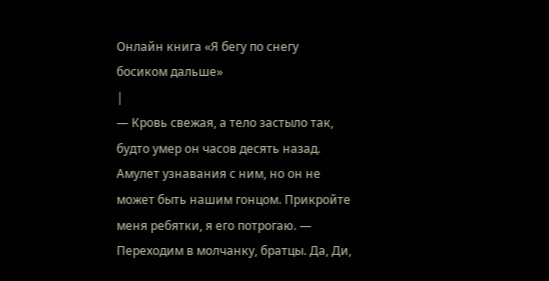Онлайн книга «Я бегу по снегу босиком дальше»
|
— Кровь свежая, а тело застыло так, будто умер он часов десять назад. Амулет узнавания с ним, но он не может быть нашим гонцом. Прикройте меня ребятки, я его потрогаю. — Переходим в молчанку, братцы. Да, Ди,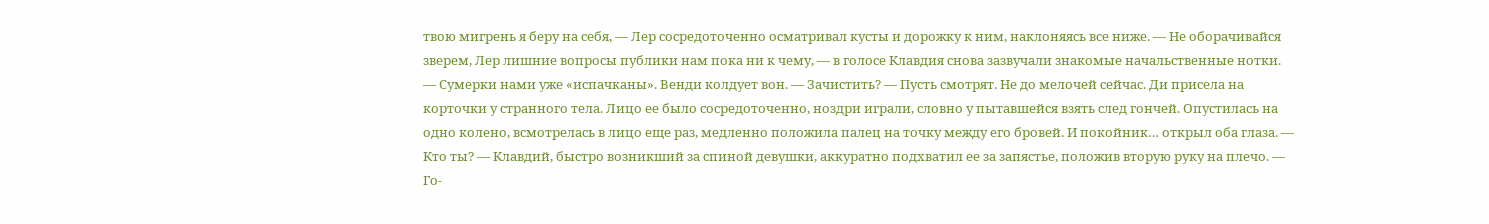твою мигрень я беру на себя, — Лер сосредоточенно осматривал кусты и дорожку к ним, наклоняясь все ниже. — Не оборачивайся зверем, Лер лишние вопросы публики нам пока ни к чему, — в голосе Клавдия снова зазвучали знакомые начальственные нотки. — Сумерки нами уже «испачканы». Венди колдует вон. — Зачистить? — Пусть смотрят. Не до мелочей сейчас. Ди присела на корточки у странного тела. Лицо ее было сосредоточенно, ноздри играли, словно у пытавшейся взять след гончей. Опустилась на одно колено, всмотрелась в лицо еще раз, медленно положила палец на точку между его бровей. И покойник… открыл оба глаза. — Кто ты? — Клавдий, быстро возникший за спиной девушки, аккуратно подхватил ее за запястье, положив вторую руку на плечо. — Го-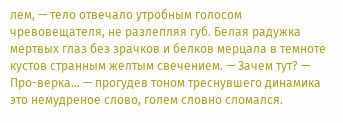лем, — тело отвечало утробным голосом чревовещателя, не разлепляя губ. Белая радужка мертвых глаз без зрачков и белков мерцала в темноте кустов странным желтым свечением. — Зачем тут? — Про-верка… — прогудев тоном треснувшего динамика это немудреное слово, голем словно сломался.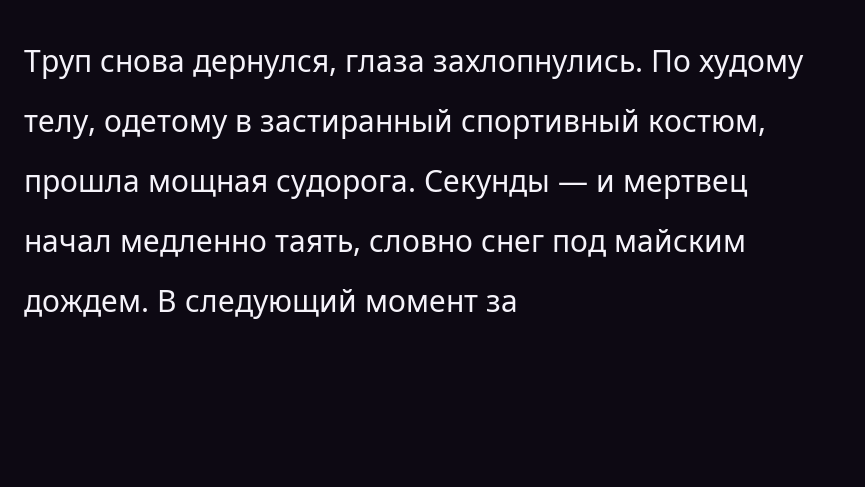Труп снова дернулся, глаза захлопнулись. По худому телу, одетому в застиранный спортивный костюм, прошла мощная судорога. Секунды — и мертвец начал медленно таять, словно снег под майским дождем. В следующий момент за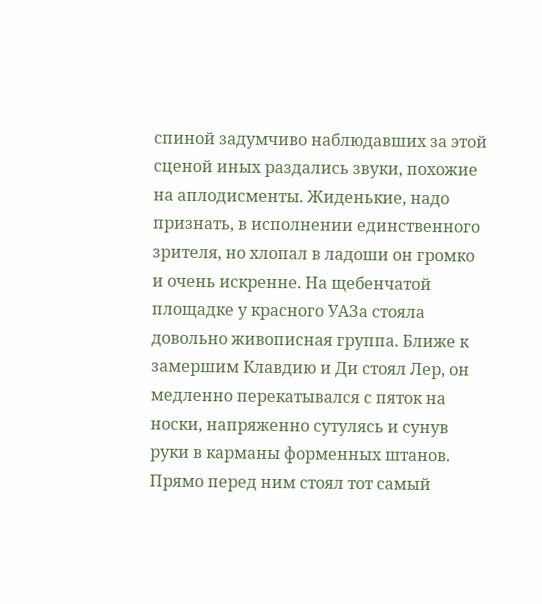спиной задумчиво наблюдавших за этой сценой иных раздались звуки, похожие на аплодисменты. Жиденькие, надо признать, в исполнении единственного зрителя, но хлопал в ладоши он громко и очень искренне. На щебенчатой площадке у красного УАЗа стояла довольно живописная группа. Ближе к замершим Клавдию и Ди стоял Лер, он медленно перекатывался с пяток на носки, напряженно сутулясь и сунув руки в карманы форменных штанов. Прямо перед ним стоял тот самый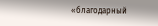«благодарный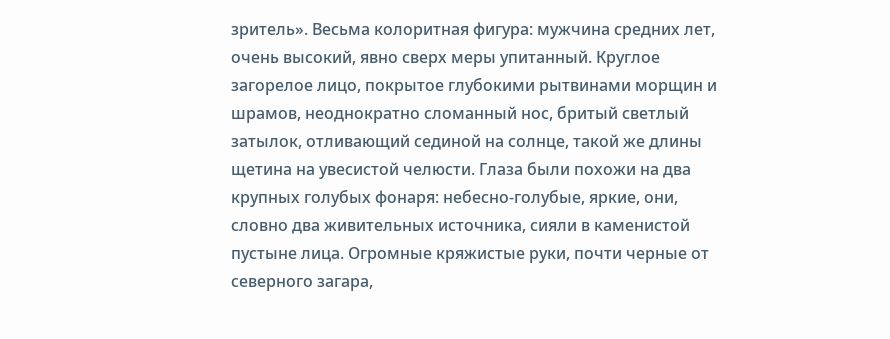зритель». Весьма колоритная фигура: мужчина средних лет, очень высокий, явно сверх меры упитанный. Круглое загорелое лицо, покрытое глубокими рытвинами морщин и шрамов, неоднократно сломанный нос, бритый светлый затылок, отливающий сединой на солнце, такой же длины щетина на увесистой челюсти. Глаза были похожи на два крупных голубых фонаря: небесно-голубые, яркие, они, словно два живительных источника, сияли в каменистой пустыне лица. Огромные кряжистые руки, почти черные от северного загара,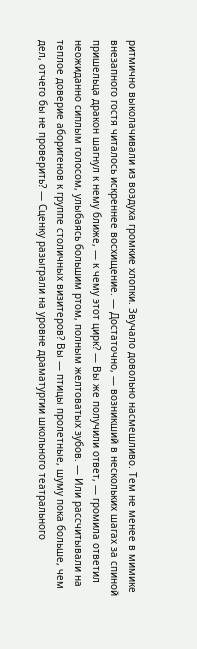ритмично выколачивали из воздуха громкие хлопки. Звучало довольно насмешливо. Тем не менее в мимике внезапного гостя читалось искреннее восхищение. — Достаточно, — возникший в нескольких шагах за спиной пришельца дракон шагнул к нему ближе, — к чему этот цирк? — Вы же получили ответ, — громила ответил неожиданно сиплым голосом, улыбаясь большим ртом, полным желтоватых зубов. — Или рассчитывали на теплое доверие аборигенов к группе столичных визитеров? Вы — птицы пролетные, шуму пока больше, чем дел, отчего бы не проверить? — Сценку разыграли на уровне драматургии школьного театрального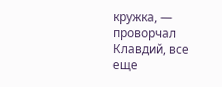кружка, — проворчал Клавдий, все еще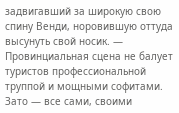задвигавший за широкую свою спину Венди, норовившую оттуда высунуть свой носик. — Провинциальная сцена не балует туристов профессиональной труппой и мощными софитами. Зато — все сами, своими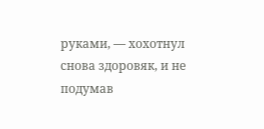руками, — хохотнул снова здоровяк, и не подумав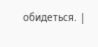обидеться. |